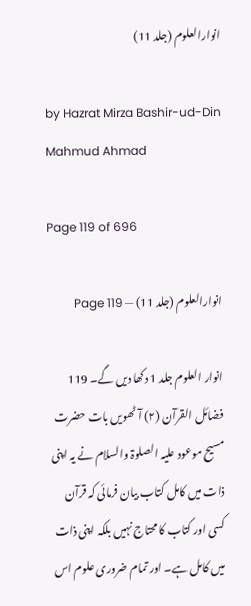انوارالعلوم (جلد 11)

by Hazrat Mirza Bashir-ud-Din Mahmud Ahmad

Page 119 of 696

انوارالعلوم (جلد 11) — Page 119

انوار العلوم جلد 1 دکھا دیں گے۔ 119 فضائل القرآن (۲) آٹھویں بات حضرت مسیح موعود علیہ الصلوۃ والسلام نے یہ اپنی ذات میں کامل کتاب بیان فرمائی کہ قرآن کسی اور کتاب کا محتاج نہیں بلکہ اپنی ذات میں کامل ہے۔ اور تمام ضروری علوم اس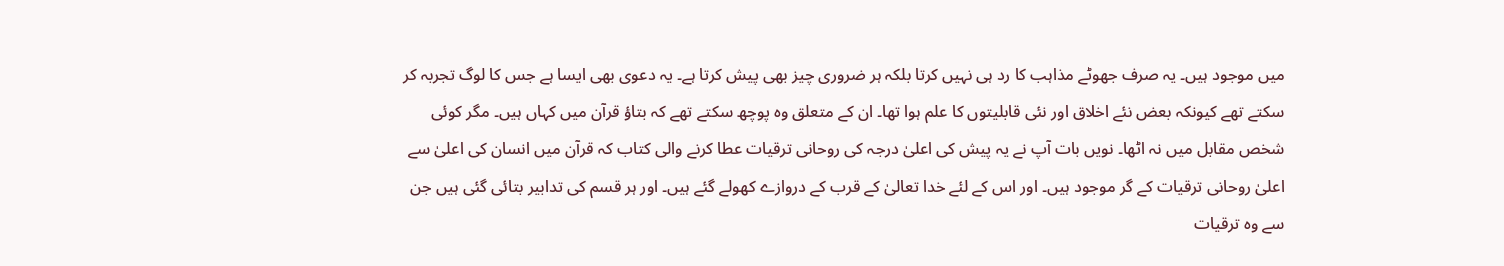میں موجود ہیں۔ یہ صرف جھوٹے مذاہب کا رد ہی نہیں کرتا بلکہ ہر ضروری چیز بھی پیش کرتا ہے۔ یہ دعوی بھی ایسا ہے جس کا لوگ تجربہ کر سکتے تھے کیونکہ بعض نئے اخلاق اور نئی قابلیتوں کا علم ہوا تھا۔ ان کے متعلق وہ پوچھ سکتے تھے کہ بتاؤ قرآن میں کہاں ہیں۔ مگر کوئی شخص مقابل میں نہ اٹھا۔ نویں بات آپ نے یہ پیش کی اعلیٰ درجہ کی روحانی ترقیات عطا کرنے والی کتاب کہ قرآن میں انسان کی اعلیٰ سے اعلیٰ روحانی ترقیات کے گر موجود ہیں۔ اور اس کے لئے خدا تعالیٰ کے قرب کے دروازے کھولے گئے ہیں۔ اور ہر قسم کی تدابیر بتائی گئی ہیں جن سے وہ ترقیات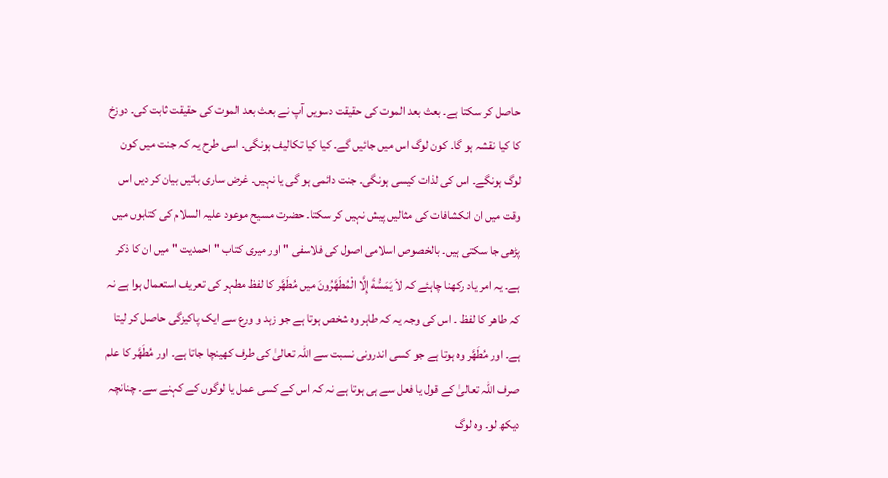حاصل کر سکتا ہے۔ بعث بعد الموت کی حقیقت دسویں آپ نے بعث بعد الموت کی حقیقت ثابت کی۔ دوزخ کا کیا نقشہ ہو گا۔ کون لوگ اس میں جائیں گے۔ کیا کیا تکالیف ہونگی۔ اسی طرح یہ کہ جنت میں کون لوگ ہونگے۔ اس کی لذات کیسی ہونگی۔ جنت دائمی ہو گی یا نہیں۔ غرض ساری باتیں بیان کر دیں اس وقت میں ان انکشافات کی مثالیں پیش نہیں کر سکتا۔ حضرت مسیح موعود علیہ السلام کی کتابوں میں پڑھی جا سکتی ہیں۔ بالخصوص اسلامی اصول کی فلاسفی " اور میری کتاب "احمدیت " میں ان کا ذکر ہے۔ یہ امر یاد رکھنا چاہئے کہ لاَ يَمَسُّةَ إِلَّا الْمُطَهَّرُونَ میں مُطَهَّر کا لفظ مطہر کی تعریف استعمال ہوا ہے نہ کہ طاھر کا لفظ ۔ اس کی وجہ یہ کہ طاہر وہ شخص ہوتا ہے جو زہد و ورع سے ایک پاکیزگی حاصل کر لیتا ہے۔ اور مُطَهَّر وہ ہوتا ہے جو کسی اندرونی نسبت سے اللہ تعالیٰ کی طرف کھینچا جاتا ہے۔ اور مُطَهَّر کا علم صرف اللہ تعالیٰ کے قول یا فعل سے ہی ہوتا ہے نہ کہ اس کے کسی عمل یا لوگوں کے کہنے سے۔ چنانچہ دیکھ لو۔ وہ لوگ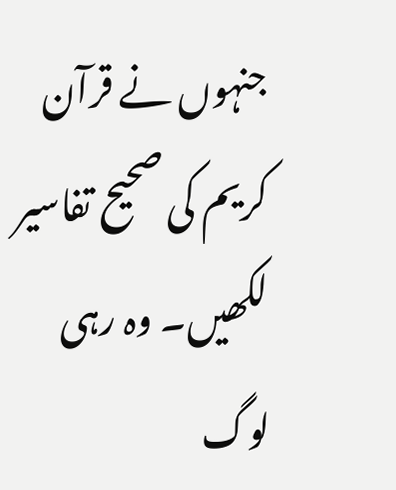جنہوں نے قرآن کریم کی صحیح تفاسیر لکھیں۔ وہ رہی لوگ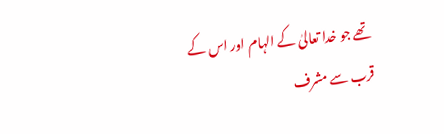تھے جو خدا تعالیٰ کے الہام اور اس کے قرب سے مشرف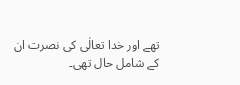تھے اور خدا تعالٰی کی نصرت ان کے شامل حال تھی۔